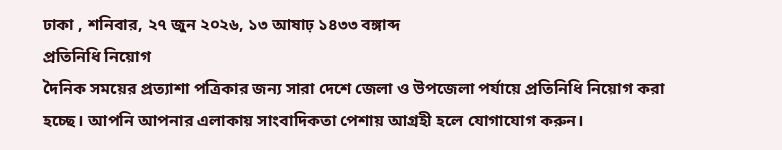ঢাকা , শনিবার, ২৭ জুন ২০২৬, ১৩ আষাঢ় ১৪৩৩ বঙ্গাব্দ
প্রতিনিধি নিয়োগ
দৈনিক সময়ের প্রত্যাশা পত্রিকার জন্য সারা দেশে জেলা ও উপজেলা পর্যায়ে প্রতিনিধি নিয়োগ করা হচ্ছে। আপনি আপনার এলাকায় সাংবাদিকতা পেশায় আগ্রহী হলে যোগাযোগ করুন।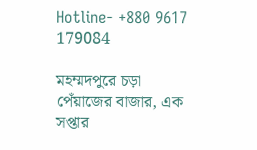Hotline- +880 9617 179084

মহম্মদপুরে চড়া পেঁয়াজের বাজার, এক সপ্তার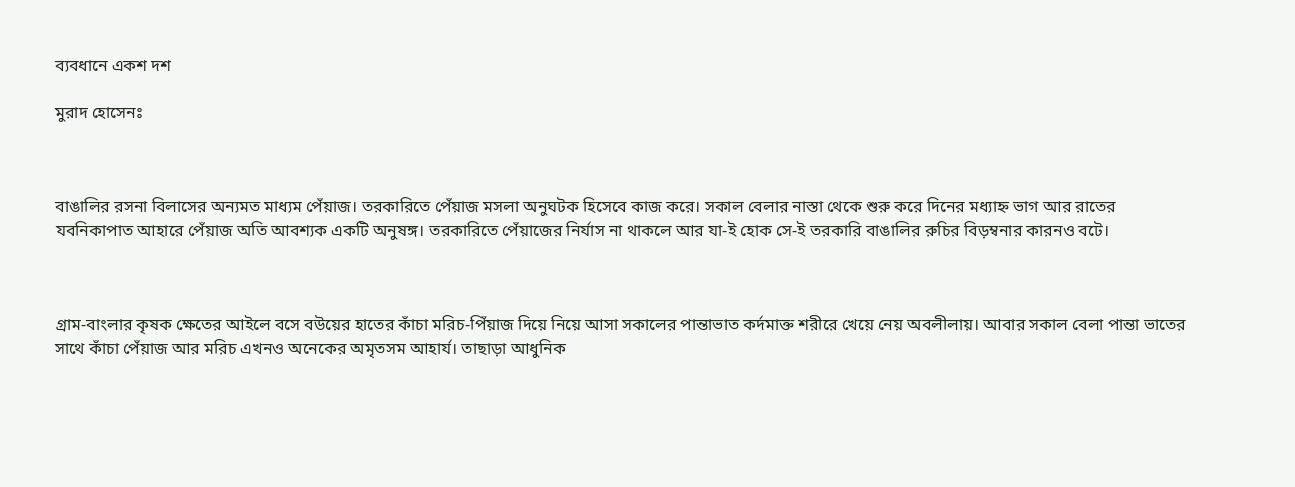ব্যবধানে একশ দশ

মুরাদ হোসেনঃ



বাঙালির রসনা বিলাসের অন্যমত মাধ্যম পেঁয়াজ। তরকারিতে পেঁয়াজ মসলা অনুঘটক হিসেবে কাজ করে। সকাল বেলার নাস্তা থেকে শুরু করে দিনের মধ্যাহ্ন ভাগ আর রাতের যবনিকাপাত আহারে পেঁয়াজ অতি আবশ্যক একটি অনুষঙ্গ। তরকারিতে পেঁয়াজের নির্যাস না থাকলে আর যা-ই হোক সে-ই তরকারি বাঙালির রুচির বিড়ম্বনার কারনও বটে।



গ্রাম-বাংলার কৃষক ক্ষেতের আইলে বসে বউয়ের হাতের কাঁচা মরিচ-পিঁয়াজ দিয়ে নিয়ে আসা সকালের পান্তাভাত কর্দমাক্ত শরীরে খেয়ে নেয় অবলীলায়। আবার সকাল বেলা পান্তা ভাতের সাথে কাঁচা পেঁয়াজ আর মরিচ এখনও অনেকের অমৃতসম আহার্য। তাছাড়া আধুনিক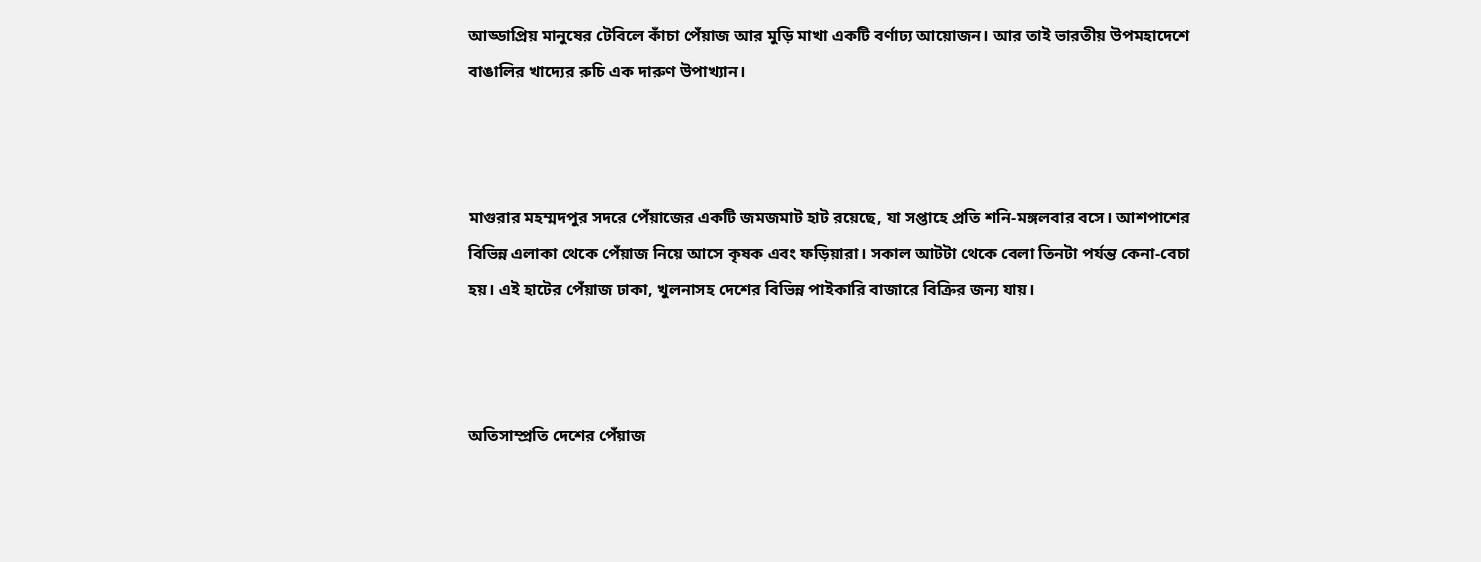আড্ডাপ্রিয় মানুষের টেবিলে কাঁচা পেঁয়াজ আর মুড়ি মাখা একটি বর্ণাঢ্য আয়োজন। আর তাই ভারতীয় উপমহাদেশে বাঙালির খাদ্যের রুচি এক দারুণ উপাখ্যান।



মাগুরার মহম্মদপুর সদরে পেঁয়াজের একটি জমজমাট হাট রয়েছে, যা সপ্তাহে প্রতি শনি-মঙ্গলবার বসে। আশপাশের বিভিন্ন এলাকা থেকে পেঁয়াজ নিয়ে আসে কৃষক এবং ফড়িয়ারা। সকাল আটটা থেকে বেলা তিনটা পর্যন্ত কেনা-বেচা হয়। এই হাটের পেঁয়াজ ঢাকা, খুলনাসহ দেশের বিভিন্ন পাইকারি বাজারে বিক্রির জন্য যায়।



অতিসাম্প্রতি দেশের পেঁয়াজ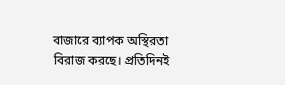বাজারে ব্যাপক অস্থিরতা বিরাজ করছে। প্রতিদিনই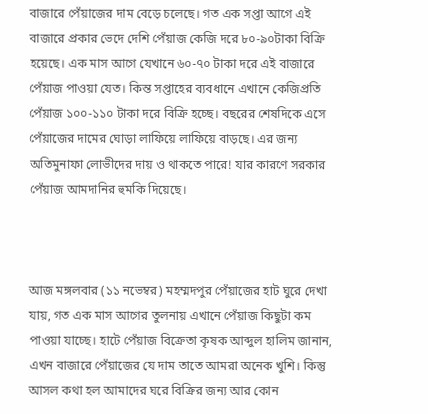বাজারে পেঁয়াজের দাম বেড়ে চলেছে। গত এক সপ্তা আগে এই বাজারে প্রকার ভেদে দেশি পেঁয়াজ কেজি দরে ৮০-৯০টাকা বিক্রি হয়েছে। এক মাস আগে যেখানে ৬০-৭০ টাকা দরে এই বাজারে পেঁয়াজ পাওয়া যেত। কিন্ত সপ্তাহের ব্যবধানে এখানে কেজিপ্রতি পেঁয়াজ ১০০-১১০ টাকা দরে বিক্রি হচ্ছে। বছরের শেষদিকে এসে পেঁয়াজের দামের ঘোড়া লাফিয়ে লাফিয়ে বাড়ছে। এর জন্য অতিমুনাফা লোভীদের দায় ও থাকতে পারে! যার কারণে সরকার পেঁয়াজ আমদানির হুমকি দিয়েছে।



আজ মঙ্গলবার (১১ নভেম্বর) মহম্মদপুর পেঁয়াজের হাট ঘুরে দেখা যায়, গত এক মাস আগের তুলনায় এখানে পেঁয়াজ কিছুটা কম পাওয়া যাচ্ছে। হাটে পেঁয়াজ বিক্রেতা কৃষক আব্দুল হালিম জানান, এখন বাজারে পেঁয়াজের যে দাম তাতে আমরা অনেক খুশি। কিন্তু আসল কথা হল আমাদের ঘরে বিক্রির জন্য আর কোন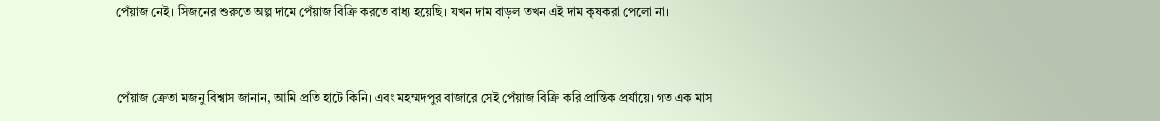পেঁয়াজ নেই। সিজনের শুরুতে অল্প দামে পেঁয়াজ বিক্রি করতে বাধ্য হয়েছি। যখন দাম বাড়ল তখন এই দাম কৃষকরা পেলো না।



পেঁয়াজ ক্রেতা মজনু বিশ্বাস জানান, আমি প্রতি হাটে কিনি। এবং মহম্মদপুর বাজারে সেই পেঁয়াজ বিক্রি করি প্রান্তিক প্রর্যায়ে। গত এক মাস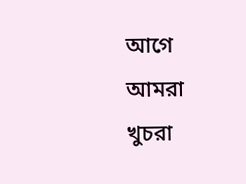আগে আমরা খুচরা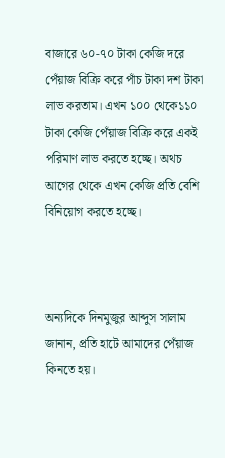বাজারে ৬০-৭০ টাকা কেজি দরে পেঁয়াজ বিক্রি করে পাঁচ টাকা দশ টাকা লাভ করতাম। এখন ১০০ থেকে১১০ টাকা কেজি পেঁয়াজ বিক্রি করে একই পরিমাণ লাভ করতে হচ্ছে। অথচ আগের থেকে এখন কেজি প্রতি বেশি বিনিয়োগ করতে হচ্ছে।



অন্যদিকে দিনমুজুর আব্দুস সালাম জানান, প্রতি হাটে আমাদের পেঁয়াজ কিনতে হয়।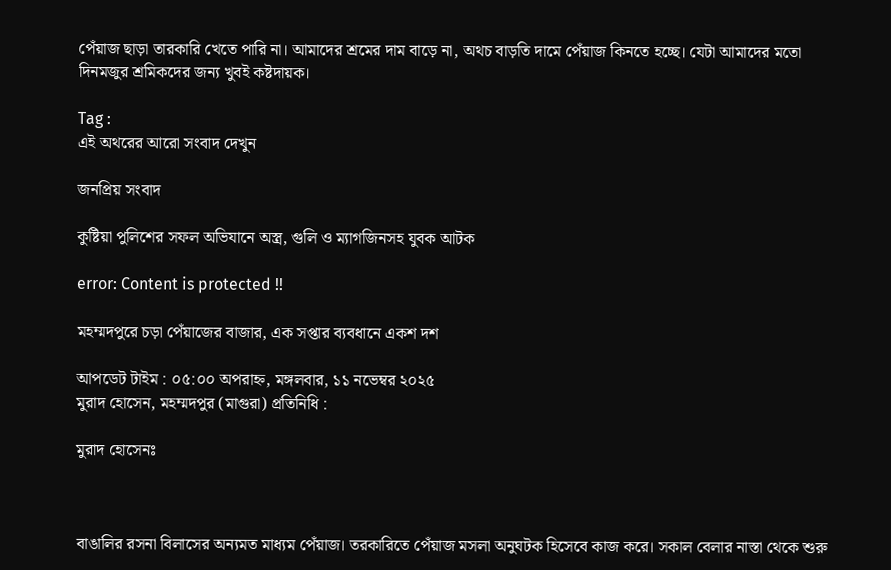পেঁয়াজ ছাড়া তারকারি খেতে পারি না। আমাদের শ্রমের দাম বাড়ে না, অথচ বাড়তি দামে পেঁয়াজ কিনতে হচ্ছে। যেটা আমাদের মতো দিনমজুর শ্রমিকদের জন্য খুবই কষ্টদায়ক।

Tag :
এই অথরের আরো সংবাদ দেখুন

জনপ্রিয় সংবাদ

কুষ্টিয়া পুলিশের সফল অভিযানে অস্ত্র, গুলি ও ম্যাগজিনসহ যুবক আটক

error: Content is protected !!

মহম্মদপুরে চড়া পেঁয়াজের বাজার, এক সপ্তার ব্যবধানে একশ দশ

আপডেট টাইম : ০৫:০০ অপরাহ্ন, মঙ্গলবার, ১১ নভেম্বর ২০২৫
মুরাদ হোসেন, মহম্মদপুর (মাগুরা) প্রতিনিধি :

মুরাদ হোসেনঃ



বাঙালির রসনা বিলাসের অন্যমত মাধ্যম পেঁয়াজ। তরকারিতে পেঁয়াজ মসলা অনুঘটক হিসেবে কাজ করে। সকাল বেলার নাস্তা থেকে শুরু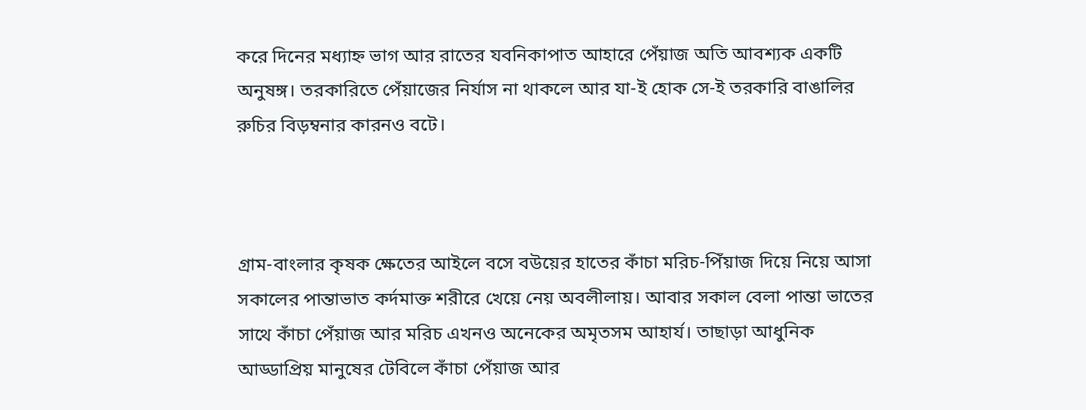করে দিনের মধ্যাহ্ন ভাগ আর রাতের যবনিকাপাত আহারে পেঁয়াজ অতি আবশ্যক একটি অনুষঙ্গ। তরকারিতে পেঁয়াজের নির্যাস না থাকলে আর যা-ই হোক সে-ই তরকারি বাঙালির রুচির বিড়ম্বনার কারনও বটে।



গ্রাম-বাংলার কৃষক ক্ষেতের আইলে বসে বউয়ের হাতের কাঁচা মরিচ-পিঁয়াজ দিয়ে নিয়ে আসা সকালের পান্তাভাত কর্দমাক্ত শরীরে খেয়ে নেয় অবলীলায়। আবার সকাল বেলা পান্তা ভাতের সাথে কাঁচা পেঁয়াজ আর মরিচ এখনও অনেকের অমৃতসম আহার্য। তাছাড়া আধুনিক আড্ডাপ্রিয় মানুষের টেবিলে কাঁচা পেঁয়াজ আর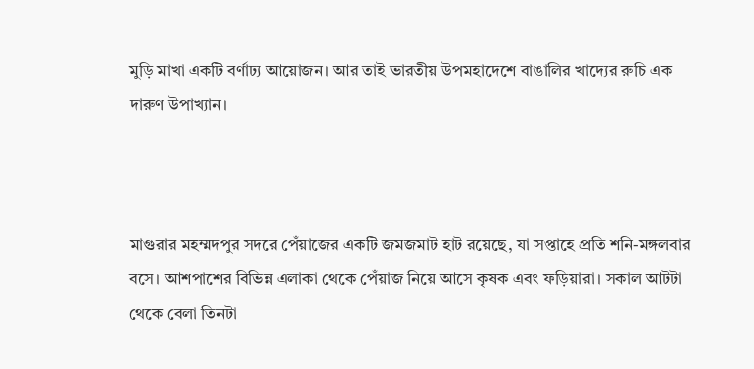মুড়ি মাখা একটি বর্ণাঢ্য আয়োজন। আর তাই ভারতীয় উপমহাদেশে বাঙালির খাদ্যের রুচি এক দারুণ উপাখ্যান।



মাগুরার মহম্মদপুর সদরে পেঁয়াজের একটি জমজমাট হাট রয়েছে, যা সপ্তাহে প্রতি শনি-মঙ্গলবার বসে। আশপাশের বিভিন্ন এলাকা থেকে পেঁয়াজ নিয়ে আসে কৃষক এবং ফড়িয়ারা। সকাল আটটা থেকে বেলা তিনটা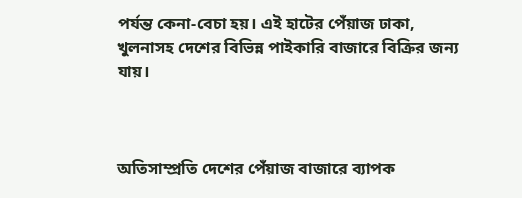পর্যন্ত কেনা-বেচা হয়। এই হাটের পেঁয়াজ ঢাকা, খুলনাসহ দেশের বিভিন্ন পাইকারি বাজারে বিক্রির জন্য যায়।



অতিসাম্প্রতি দেশের পেঁয়াজ বাজারে ব্যাপক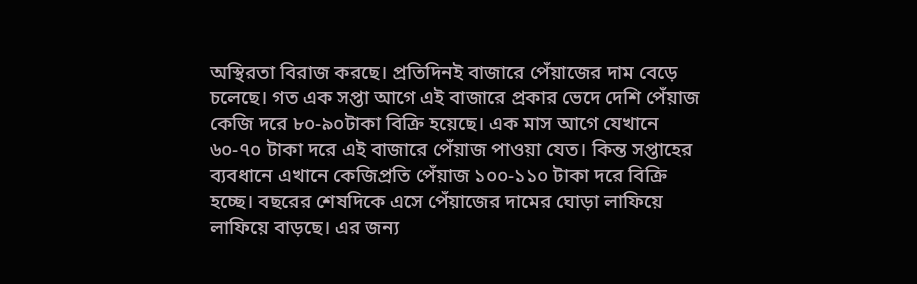অস্থিরতা বিরাজ করছে। প্রতিদিনই বাজারে পেঁয়াজের দাম বেড়ে চলেছে। গত এক সপ্তা আগে এই বাজারে প্রকার ভেদে দেশি পেঁয়াজ কেজি দরে ৮০-৯০টাকা বিক্রি হয়েছে। এক মাস আগে যেখানে ৬০-৭০ টাকা দরে এই বাজারে পেঁয়াজ পাওয়া যেত। কিন্ত সপ্তাহের ব্যবধানে এখানে কেজিপ্রতি পেঁয়াজ ১০০-১১০ টাকা দরে বিক্রি হচ্ছে। বছরের শেষদিকে এসে পেঁয়াজের দামের ঘোড়া লাফিয়ে লাফিয়ে বাড়ছে। এর জন্য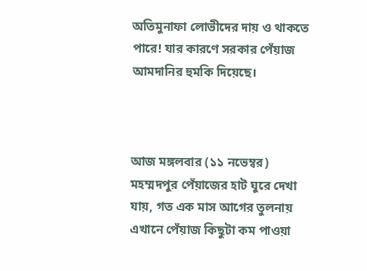অতিমুনাফা লোভীদের দায় ও থাকতে পারে! যার কারণে সরকার পেঁয়াজ আমদানির হুমকি দিয়েছে।



আজ মঙ্গলবার (১১ নভেম্বর) মহম্মদপুর পেঁয়াজের হাট ঘুরে দেখা যায়, গত এক মাস আগের তুলনায় এখানে পেঁয়াজ কিছুটা কম পাওয়া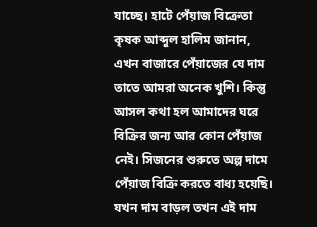যাচ্ছে। হাটে পেঁয়াজ বিক্রেতা কৃষক আব্দুল হালিম জানান, এখন বাজারে পেঁয়াজের যে দাম তাতে আমরা অনেক খুশি। কিন্তু আসল কথা হল আমাদের ঘরে বিক্রির জন্য আর কোন পেঁয়াজ নেই। সিজনের শুরুতে অল্প দামে পেঁয়াজ বিক্রি করতে বাধ্য হয়েছি। যখন দাম বাড়ল তখন এই দাম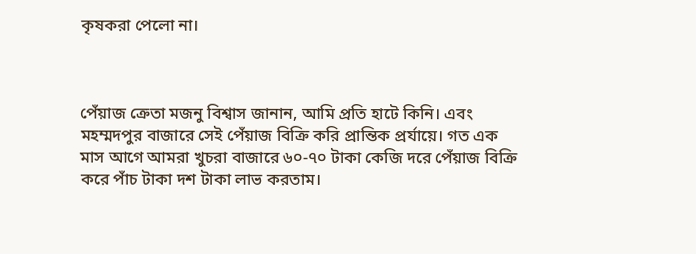কৃষকরা পেলো না।



পেঁয়াজ ক্রেতা মজনু বিশ্বাস জানান, আমি প্রতি হাটে কিনি। এবং মহম্মদপুর বাজারে সেই পেঁয়াজ বিক্রি করি প্রান্তিক প্রর্যায়ে। গত এক মাস আগে আমরা খুচরা বাজারে ৬০-৭০ টাকা কেজি দরে পেঁয়াজ বিক্রি করে পাঁচ টাকা দশ টাকা লাভ করতাম।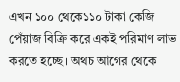এখন ১০০ থেকে১১০ টাকা কেজি পেঁয়াজ বিক্রি করে একই পরিমাণ লাভ করতে হচ্ছে। অথচ আগের থেকে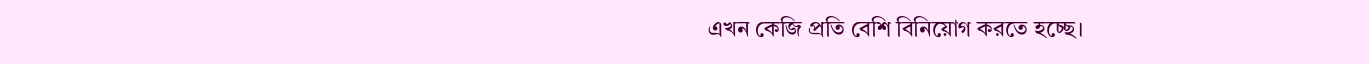এখন কেজি প্রতি বেশি বিনিয়োগ করতে হচ্ছে।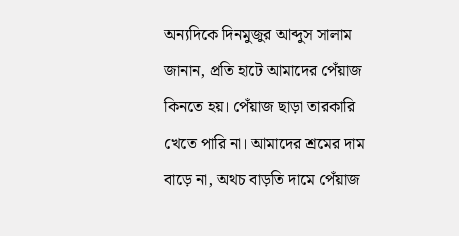অন্যদিকে দিনমুজুর আব্দুস সালাম জানান, প্রতি হাটে আমাদের পেঁয়াজ কিনতে হয়। পেঁয়াজ ছাড়া তারকারি খেতে পারি না। আমাদের শ্রমের দাম বাড়ে না, অথচ বাড়তি দামে পেঁয়াজ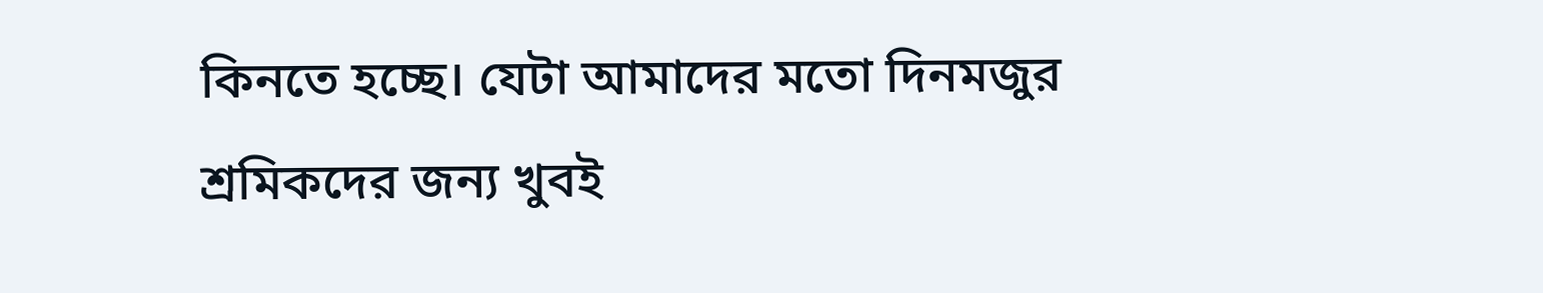কিনতে হচ্ছে। যেটা আমাদের মতো দিনমজুর শ্রমিকদের জন্য খুবই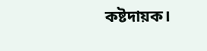কষ্টদায়ক।